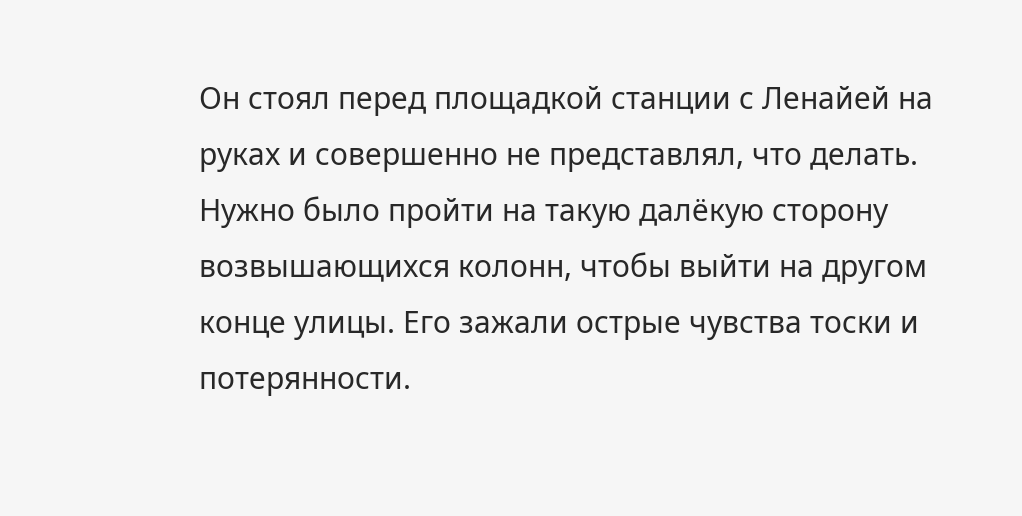Он стоял перед площадкой станции с Ленайей на руках и совершенно не представлял, что делать. Нужно было пройти на такую далёкую сторону возвышающихся колонн, чтобы выйти на другом конце улицы. Его зажали острые чувства тоски и потерянности.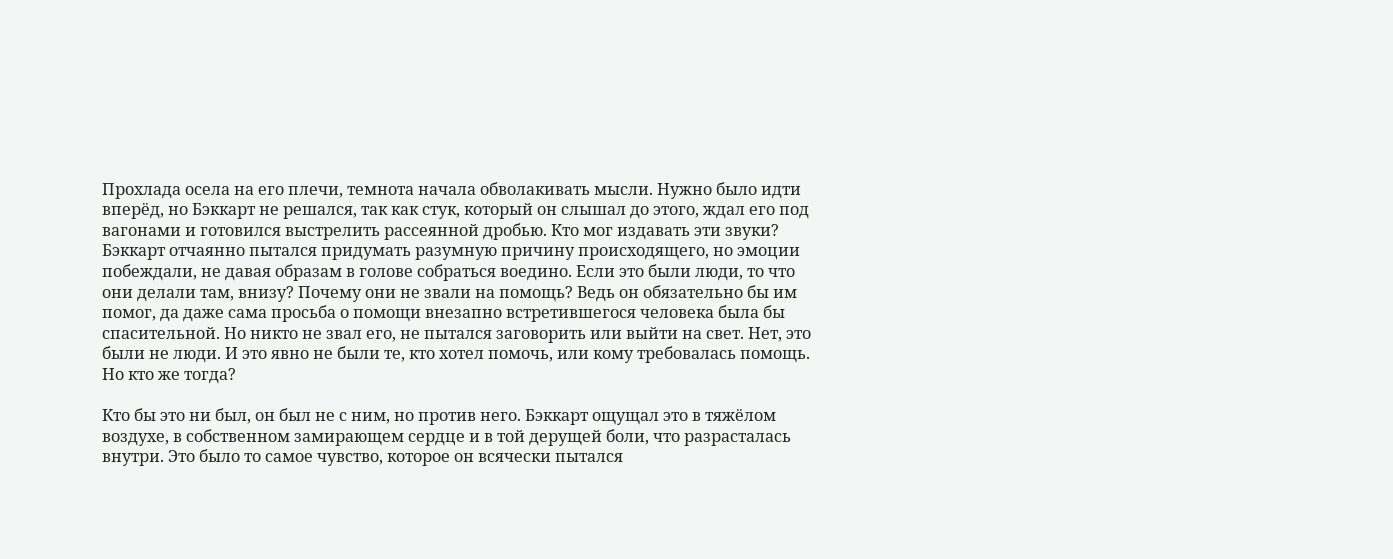Прохлада осела на его плечи, темнота начала обволакивать мысли. Нужно было идти вперёд, но Бэккарт не решался, так как стук, который он слышал до этого, ждал его под вагонами и готовился выстрелить рассеянной дробью. Кто мог издавать эти звуки? Бэккарт отчаянно пытался придумать разумную причину происходящего, но эмоции побеждали, не давая образам в голове собраться воедино. Если это были люди, то что они делали там, внизу? Почему они не звали на помощь? Ведь он обязательно бы им помог, да даже сама просьба о помощи внезапно встретившегося человека была бы спасительной. Но никто не звал его, не пытался заговорить или выйти на свет. Нет, это были не люди. И это явно не были те, кто хотел помочь, или кому требовалась помощь. Но кто же тогда?

Кто бы это ни был, он был не с ним, но против него. Бэккарт ощущал это в тяжёлом воздухе, в собственном замирающем сердце и в той дерущей боли, что разрасталась внутри. Это было то самое чувство, которое он всячески пытался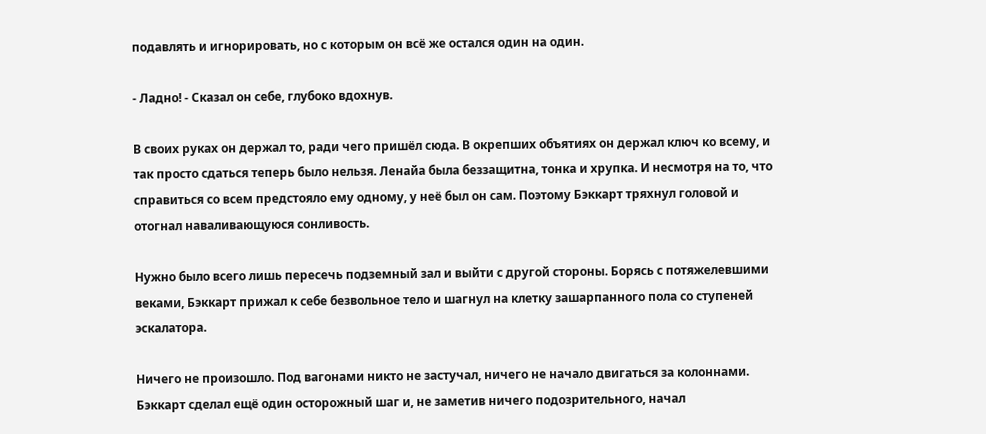подавлять и игнорировать, но с которым он всё же остался один на один.

- Ладно! - Сказал он себе, глубоко вдохнув.

В своих руках он держал то, ради чего пришёл сюда. В окрепших объятиях он держал ключ ко всему, и так просто сдаться теперь было нельзя. Ленайа была беззащитна, тонка и хрупка. И несмотря на то, что справиться со всем предстояло ему одному, у неё был он сам. Поэтому Бэккарт тряхнул головой и отогнал наваливающуюся сонливость.

Нужно было всего лишь пересечь подземный зал и выйти с другой стороны. Борясь с потяжелевшими веками, Бэккарт прижал к себе безвольное тело и шагнул на клетку зашарпанного пола со ступеней эскалатора.

Ничего не произошло. Под вагонами никто не застучал, ничего не начало двигаться за колоннами. Бэккарт сделал ещё один осторожный шаг и, не заметив ничего подозрительного, начал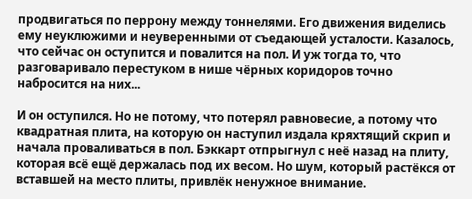продвигаться по перрону между тоннелями. Его движения виделись ему неуклюжими и неуверенными от съедающей усталости. Казалось, что сейчас он оступится и повалится на пол. И уж тогда то, что разговаривало перестуком в нише чёрных коридоров точно набросится на них...

И он оступился. Но не потому, что потерял равновесие, а потому что квадратная плита, на которую он наступил издала кряхтящий скрип и начала проваливаться в пол. Бэккарт отпрыгнул с неё назад на плиту, которая всё ещё держалась под их весом. Но шум, который растёкся от вставшей на место плиты, привлёк ненужное внимание.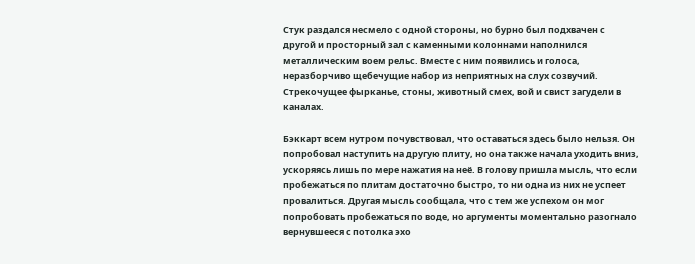Стук раздался несмело с одной стороны, но бурно был подхвачен с другой и просторный зал с каменными колоннами наполнился металлическим воем рельс. Вместе с ним появились и голоса, неразборчиво щебечущие набор из неприятных на слух созвучий. Стрекочущее фырканье, стоны, животный смех, вой и свист загудели в каналах.

Бэккарт всем нутром почувствовал, что оставаться здесь было нельзя. Он попробовал наступить на другую плиту, но она также начала уходить вниз, ускоряясь лишь по мере нажатия на неё. В голову пришла мысль, что если пробежаться по плитам достаточно быстро, то ни одна из них не успеет провалиться. Другая мысль сообщала, что с тем же успехом он мог попробовать пробежаться по воде, но аргументы моментально разогнало вернувшееся с потолка эхо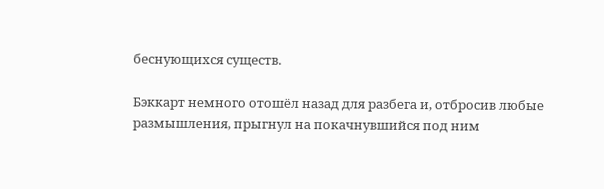беснующихся существ.

Бэккарт немного отошёл назад для разбега и, отбросив любые размышления, прыгнул на покачнувшийся под ним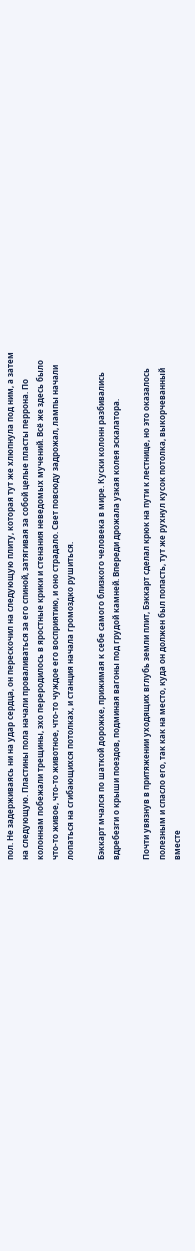пол. Не задерживаясь ни на удар сердца, он перескочил на следующую плиту, которая тут же хлюпнула под ним, а затем на следующую. Пластины пола начали проваливаться за его спиной, затягивая за собой целые пласты перрона. По колоннам побежали трещины, эхо переродилось в яростные крики и стенания неведомых мучений. Всё же здесь было что-то живое, что-то животное, что-то чуждое его восприятию, и оно страдало. Свет повсюду задрожал, лампы начали лопаться на сгибающихся потолках, и станция начала громоздко рушиться.

Бэккарт мчался по шаткой дорожке, прижимая к себе самого близкого человека в мире. Куски колонн разбивались вдребезги о крыши поездов, подминая вагоны под грудой камней. Впереди дрожала узкая колея эскалатора.

Почти увязнув в притяжении уходящих вглубь земли плит, Бэккарт сделал крюк на пути к лестнице, но это оказалось полезным и спасло его, так как на место, куда он должен был попасть, тут же рухнул кусок потолка, выкорчеванный вместе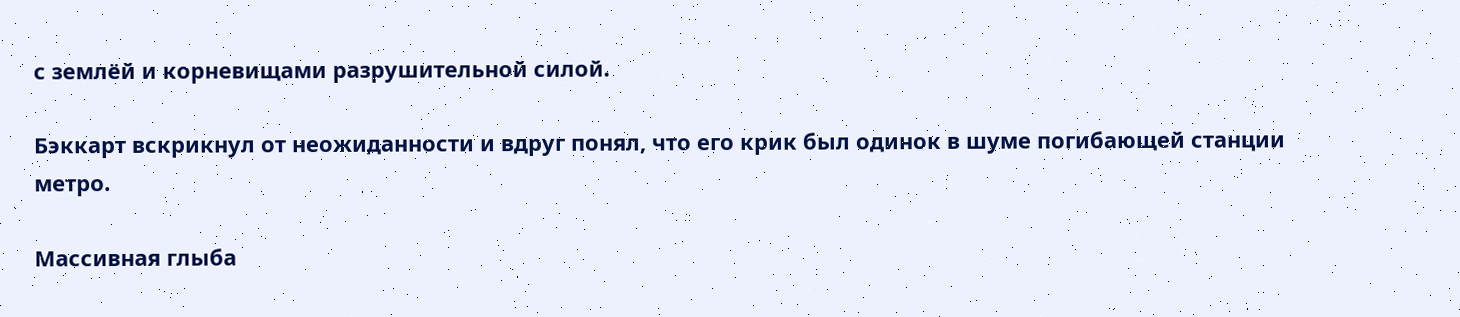с землёй и корневищами разрушительной силой.

Бэккарт вскрикнул от неожиданности и вдруг понял, что его крик был одинок в шуме погибающей станции метро.

Массивная глыба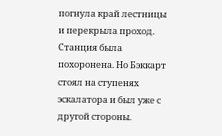погнула край лестницы и перекрыла проход. Станция была похоронена. Но Бэккарт стоял на ступенях эскалатора и был уже с другой стороны.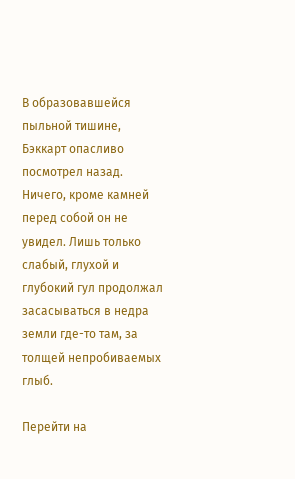В образовавшейся пыльной тишине, Бэккарт опасливо посмотрел назад. Ничего, кроме камней перед собой он не увидел. Лишь только слабый, глухой и глубокий гул продолжал засасываться в недра земли где-то там, за толщей непробиваемых глыб.

Перейти на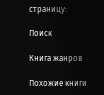страницу:

Поиск

Книга жанров

Похожие книги